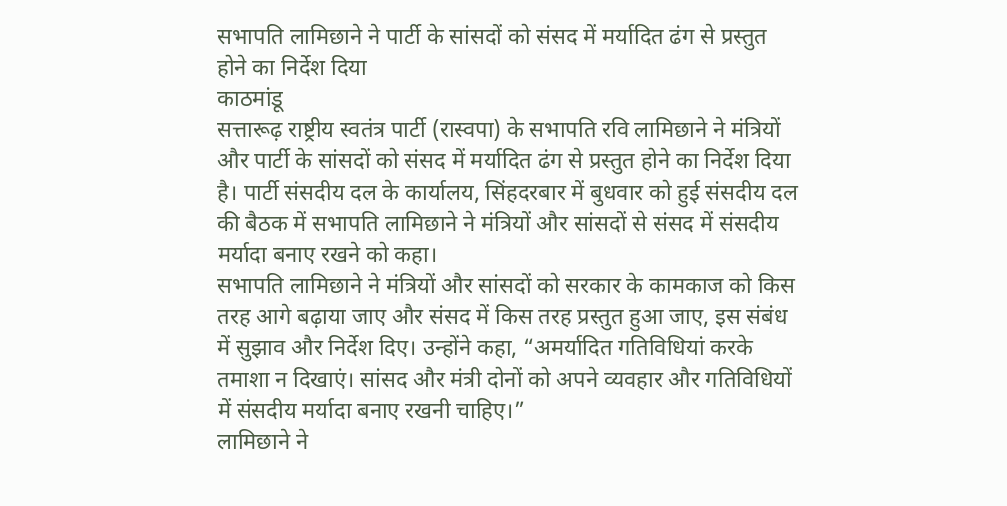सभापति लामिछाने ने पार्टी के सांसदों को संसद में मर्यादित ढंग से प्रस्तुत होने का निर्देश दिया
काठमांडू
सत्तारूढ़ राष्ट्रीय स्वतंत्र पार्टी (रास्वपा) के सभापति रवि लामिछाने ने मंत्रियों और पार्टी के सांसदों को संसद में मर्यादित ढंग से प्रस्तुत होने का निर्देश दिया है। पार्टी संसदीय दल के कार्यालय, सिंहदरबार में बुधवार को हुई संसदीय दल की बैठक में सभापति लामिछाने ने मंत्रियों और सांसदों से संसद में संसदीय मर्यादा बनाए रखने को कहा।
सभापति लामिछाने ने मंत्रियों और सांसदों को सरकार के कामकाज को किस तरह आगे बढ़ाया जाए और संसद में किस तरह प्रस्तुत हुआ जाए, इस संबंध में सुझाव और निर्देश दिए। उन्होंने कहा, “अमर्यादित गतिविधियां करके तमाशा न दिखाएं। सांसद और मंत्री दोनों को अपने व्यवहार और गतिविधियों में संसदीय मर्यादा बनाए रखनी चाहिए।”
लामिछाने ने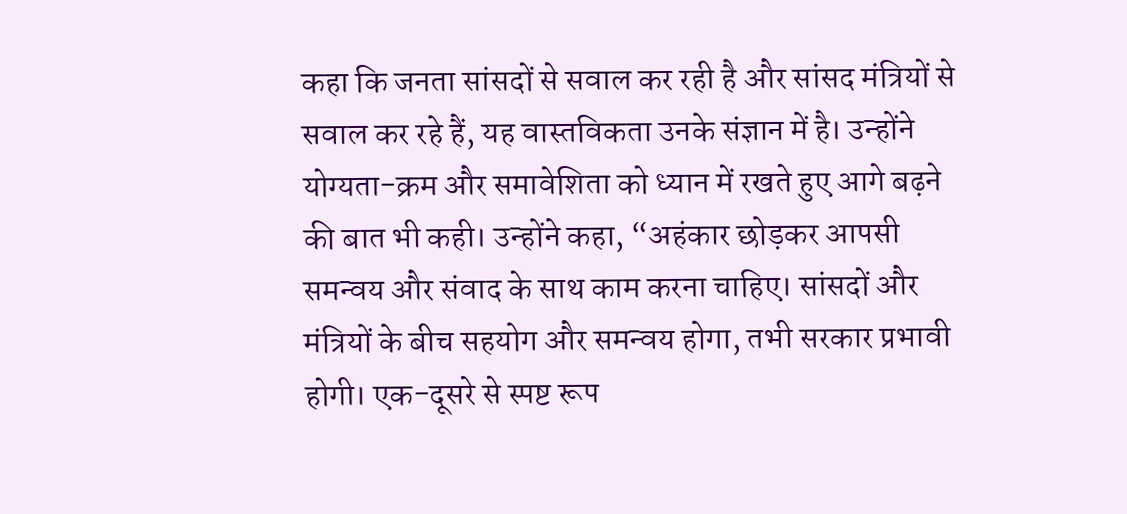कहा कि जनता सांसदों से सवाल कर रही है और सांसद मंत्रियों से सवाल कर रहे हैं, यह वास्तविकता उनके संज्ञान में है। उन्होंने योग्यता-क्रम और समावेशिता को ध्यान में रखते हुए आगे बढ़ने की बात भी कही। उन्होंने कहा, “अहंकार छोड़कर आपसी समन्वय और संवाद के साथ काम करना चाहिए। सांसदों और मंत्रियों के बीच सहयोग और समन्वय होगा, तभी सरकार प्रभावी होगी। एक-दूसरे से स्पष्ट रूप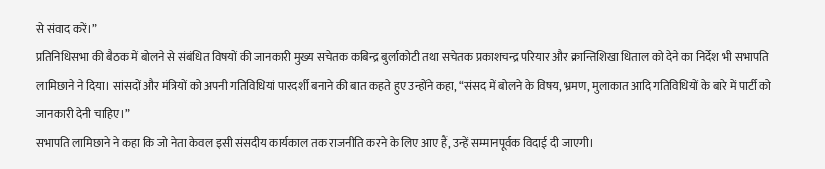से संवाद करें।”
प्रतिनिधिसभा की बैठक में बोलने से संबंधित विषयों की जानकारी मुख्य सचेतक कबिन्द्र बुर्लाकोटी तथा सचेतक प्रकाशचन्द्र परियार और क्रान्तिशिखा धिताल को देने का निर्देश भी सभापति लामिछाने ने दिया। सांसदों और मंत्रियों को अपनी गतिविधियां पारदर्शी बनाने की बात कहते हुए उन्होंने कहा, “संसद में बोलने के विषय, भ्रमण, मुलाकात आदि गतिविधियों के बारे में पार्टी को जानकारी देनी चाहिए।”
सभापति लामिछाने ने कहा कि जो नेता केवल इसी संसदीय कार्यकाल तक राजनीति करने के लिए आए हैं, उन्हें सम्मानपूर्वक विदाई दी जाएगी।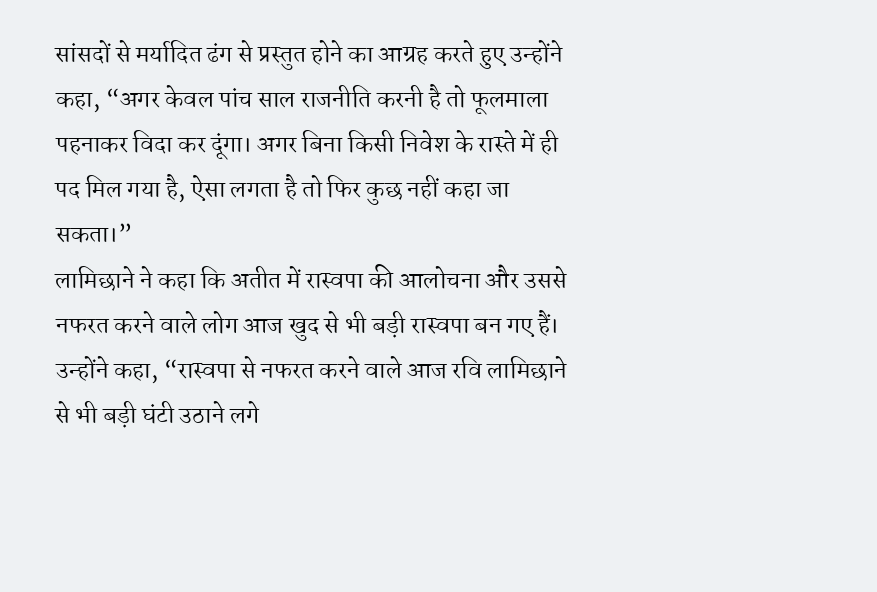सांसदों से मर्यादित ढंग से प्रस्तुत होने का आग्रह करते हुए उन्होंने कहा, “अगर केवल पांच साल राजनीति करनी है तो फूलमाला पहनाकर विदा कर दूंगा। अगर बिना किसी निवेश के रास्ते में ही पद मिल गया है, ऐसा लगता है तो फिर कुछ नहीं कहा जा सकता।”
लामिछाने ने कहा कि अतीत में रास्वपा की आलोचना और उससे नफरत करने वाले लोग आज खुद से भी बड़ी रास्वपा बन गए हैं। उन्होंने कहा, “रास्वपा से नफरत करने वाले आज रवि लामिछाने से भी बड़ी घंटी उठाने लगे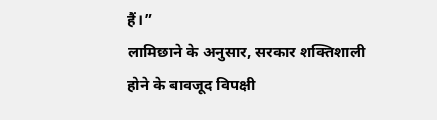हैं।”
लामिछाने के अनुसार, सरकार शक्तिशाली होने के बावजूद विपक्षी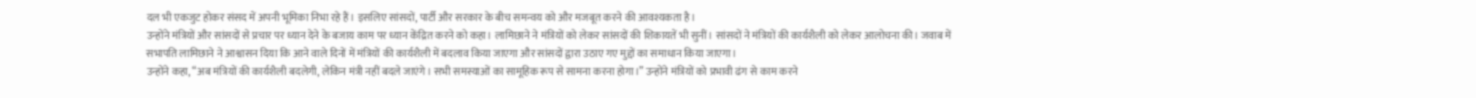दल भी एकजुट होकर संसद में अपनी भूमिका निभा रहे हैं। इसलिए सांसदों, पार्टी और सरकार के बीच समन्वय को और मजबूत करने की आवश्यकता है।
उन्होंने मंत्रियों और सांसदों से प्रचार पर ध्यान देने के बजाय काम पर ध्यान केंद्रित करने को कहा। लामिछाने ने मंत्रियों को लेकर सांसदों की शिकायतें भी सुनीं। सांसदों ने मंत्रियों की कार्यशैली को लेकर आलोचना की। जवाब में सभापति लामिछाने ने आश्वासन दिया कि आने वाले दिनों में मंत्रियों की कार्यशैली में बदलाव किया जाएगा और सांसदों द्वारा उठाए गए मुद्दों का समाधान किया जाएगा।
उन्होंने कहा, “अब मंत्रियों की कार्यशैली बदलेगी, लेकिन मंत्री नहीं बदले जाएंगे। सभी समस्याओं का सामूहिक रूप से सामना करना होगा।” उन्होंने मंत्रियों को प्रभावी ढंग से काम करने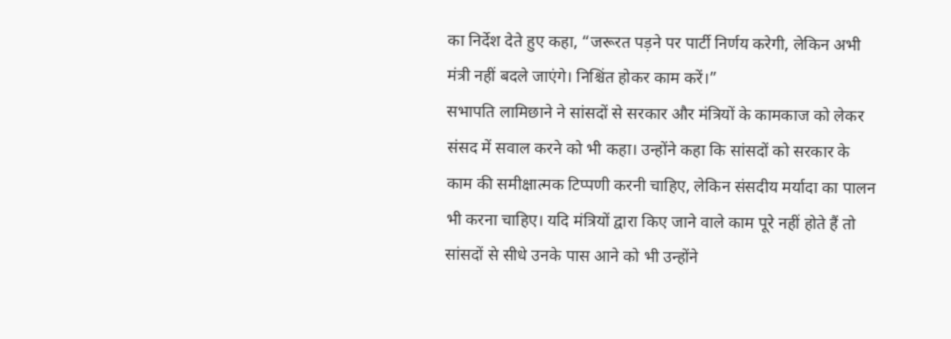का निर्देश देते हुए कहा, “जरूरत पड़ने पर पार्टी निर्णय करेगी, लेकिन अभी मंत्री नहीं बदले जाएंगे। निश्चिंत होकर काम करें।”
सभापति लामिछाने ने सांसदों से सरकार और मंत्रियों के कामकाज को लेकर संसद में सवाल करने को भी कहा। उन्होंने कहा कि सांसदों को सरकार के काम की समीक्षात्मक टिप्पणी करनी चाहिए, लेकिन संसदीय मर्यादा का पालन भी करना चाहिए। यदि मंत्रियों द्वारा किए जाने वाले काम पूरे नहीं होते हैं तो सांसदों से सीधे उनके पास आने को भी उन्होंने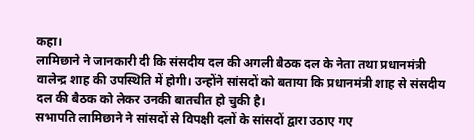कहा।
लामिछाने ने जानकारी दी कि संसदीय दल की अगली बैठक दल के नेता तथा प्रधानमंत्री वालेन्द्र शाह की उपस्थिति में होगी। उन्होंने सांसदों को बताया कि प्रधानमंत्री शाह से संसदीय दल की बैठक को लेकर उनकी बातचीत हो चुकी है।
सभापति लामिछाने ने सांसदों से विपक्षी दलों के सांसदों द्वारा उठाए गए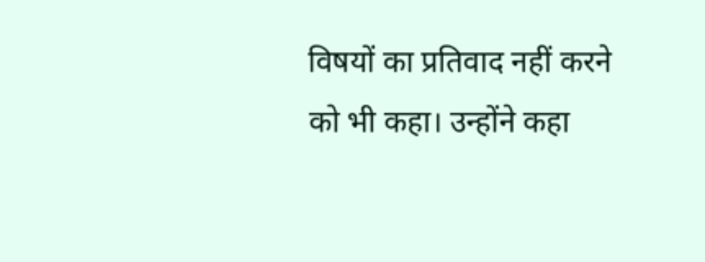विषयों का प्रतिवाद नहीं करने को भी कहा। उन्होंने कहा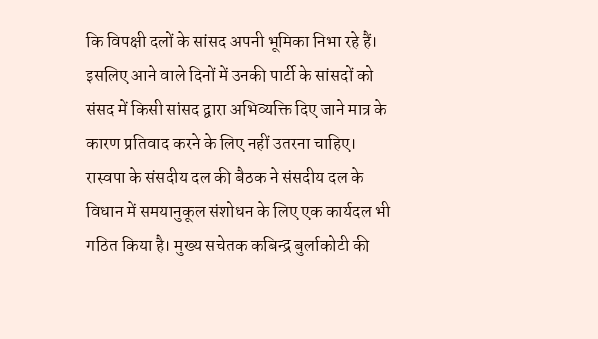कि विपक्षी दलों के सांसद अपनी भूमिका निभा रहे हैं। इसलिए आने वाले दिनों में उनकी पार्टी के सांसदों को संसद में किसी सांसद द्वारा अभिव्यक्ति दिए जाने मात्र के कारण प्रतिवाद करने के लिए नहीं उतरना चाहिए।
रास्वपा के संसदीय दल की बैठक ने संसदीय दल के विधान में समयानुकूल संशोधन के लिए एक कार्यदल भी गठित किया है। मुख्य सचेतक कबिन्द्र बुर्लाकोटी की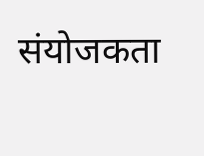संयोजकता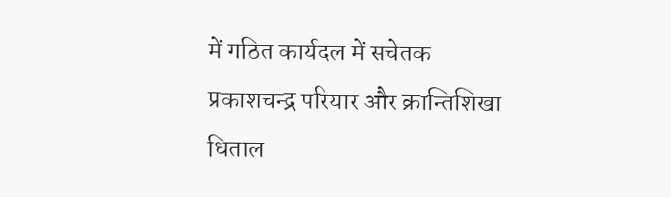में गठित कार्यदल में सचेतक प्रकाशचन्द्र परियार और क्रान्तिशिखा धिताल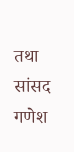तथा सांसद गणेश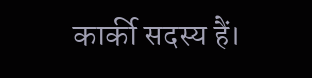कार्की सदस्य हैं।